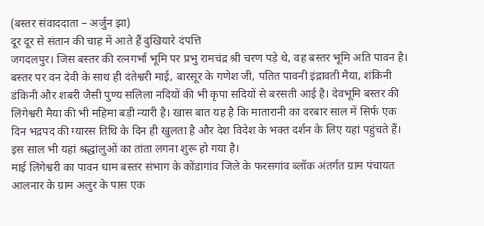(बस्तर संवाददाता – अर्जुन झा)
दूर दूर से संतान की चाह में आते हैं दुखियारे दंपत्ति
जगदलपुर। जिस बस्तर की रत्नगर्भा भूमि पर प्रभु रामचंद्र श्री चरण पड़े थे, वह बस्तर भूमि अति पावन है। बस्तर पर वन देवी के साथ ही दंतेश्वरी माई, बारसूर के गणेश जी, पतित पावनी इंद्रावती मैया, शंकिनी डंकिनी और शबरी जैसी पुण्य सलिला नदियों की भी कृपा सदियों से बरसती आई है। देवभूमि बस्तर की लिंगेश्वरी मैया की भी महिमा बड़ी न्यारी है। खास बात यह है कि मातारानी का दरबार साल में सिर्फ एक दिन भद्रपद की ग्यारस तिथि के दिन ही खुलता है और देश विदेश के भक्त दर्शन के लिए यहां पहुंचते हैं। इस साल भी यहां श्रद्धांलुओं का तांता लगना शुरू हो गया है।
माई लिंगेश्वरी का पावन धाम बस्तर संभाग के कोंडागांव जिले के फरसगांव ब्लॉक अंतर्गत ग्राम पंचायत आलनार के ग्राम अलुर के पास एक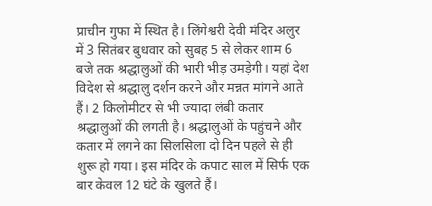प्राचीन गुफा में स्थित है। लिंगेश्वरी देवी मंदिर अलुर में 3 सितंबर बुधवार को सुबह 5 से लेकर शाम 6 बजे तक श्रद्धालुओं की भारी भीड़ उमड़ेगी। यहां देश विदेश से श्रद्धालु दर्शन करने और मन्नत मांगने आते हैं। 2 किलोमीटर से भी ज्यादा लंबी कतार श्रद्धालुओं की लगती है। श्रद्धालुओं के पहुंचने और कतार में लगने का सिलसिला दो दिन पहले से ही शुरू हो गया। इस मंदिर के कपाट साल में सिर्फ एक बार केवल 12 घंटे के खुलते हैं।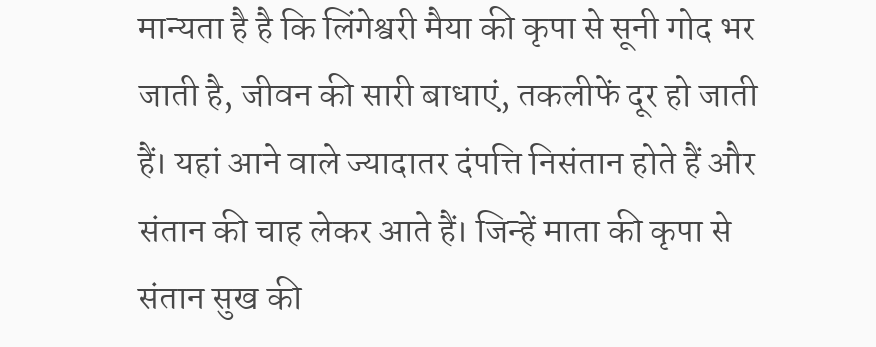मान्यता है है कि लिंगेश्वरी मैया की कृपा से सूनी गोद भर जाती है, जीवन की सारी बाधाएं, तकलीफें दूर हो जाती हैं। यहां आने वाले ज्यादातर दंपत्ति निसंतान होते हैं और संतान की चाह लेकर आते हैं। जिन्हें माता की कृपा से संतान सुख की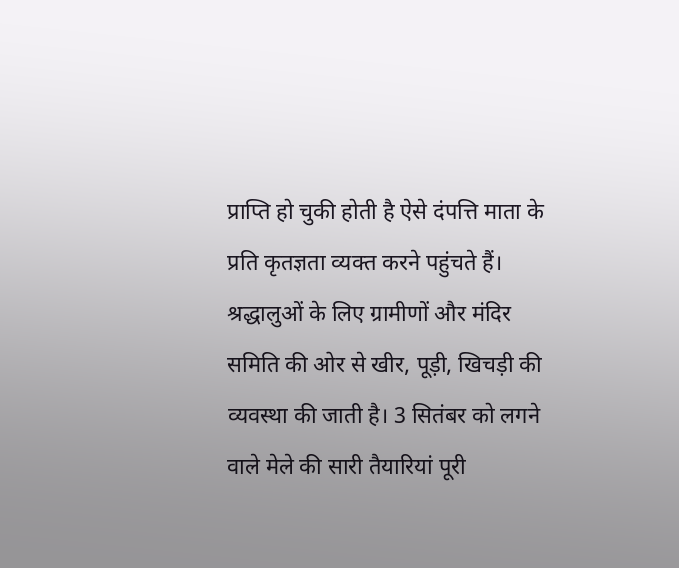प्राप्ति हो चुकी होती है ऐसे दंपत्ति माता के प्रति कृतज्ञता व्यक्त करने पहुंचते हैं। श्रद्धालुओं के लिए ग्रामीणों और मंदिर समिति की ओर से खीर, पूड़ी, खिचड़ी की व्यवस्था की जाती है। 3 सितंबर को लगने वाले मेले की सारी तैयारियां पूरी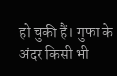हो चुकी हैं। गुफा के अंदर किसी भी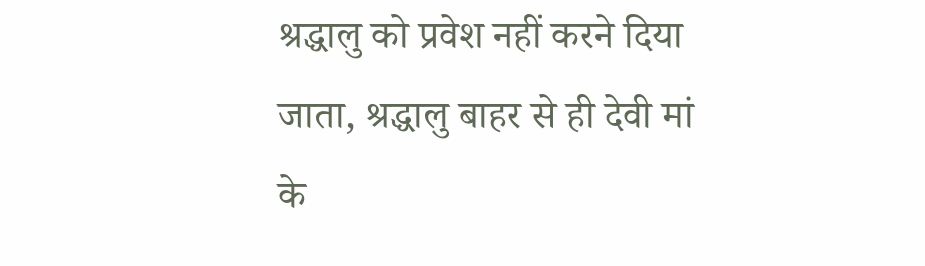श्रद्धालु को प्रवेश नहीं करने दिया जाता, श्रद्धालु बाहर से ही देवी मां के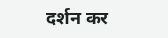दर्शन कर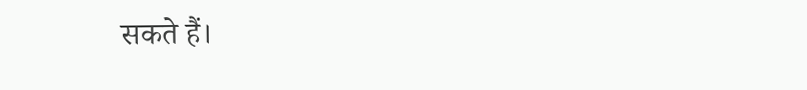सकते हैं।